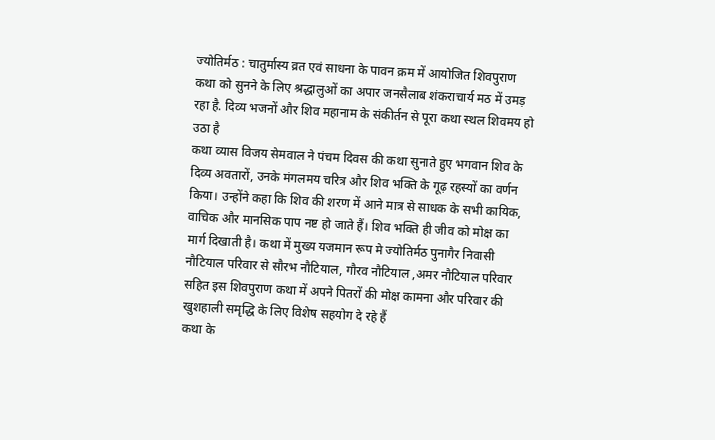ज्योतिर्मठ : चातुर्मास्य व्रत एवं साधना के पावन क्रम में आयोजित शिवपुराण कथा को सुनने के लिए श्रद्धालुओं का अपार जनसैलाब शंकराचार्य मठ में उमड़ रहा है. दिव्य भजनों और शिव महानाम के संकीर्तन से पूरा कथा स्थल शिवमय हो उठा है
कथा व्यास विजय सेमवाल ने पंचम दिवस की कथा सुनाते हुए भगवान शिव के दिव्य अवतारों, उनके मंगलमय चरित्र और शिव भक्ति के गूढ़ रहस्यों का वर्णन किया। उन्होंने कहा कि शिव की शरण में आने मात्र से साधक के सभी कायिक, वाचिक और मानसिक पाप नष्ट हो जाते हैं। शिव भक्ति ही जीव को मोक्ष का मार्ग दिखाती है। कथा में मुख्य यजमान रूप मे ज्योतिर्मठ पुनागैर निवासी नौटियाल परिवार से सौरभ नौटियाल, गौरव नौटियाल ,अमर नौटियाल परिवार सहित इस शिवपुराण कथा में अपने पितरों की मोक्ष कामना और परिवार की खुशहाली समृद्धि के लिए विशेष सहयोग दे रहे हैं
कथा के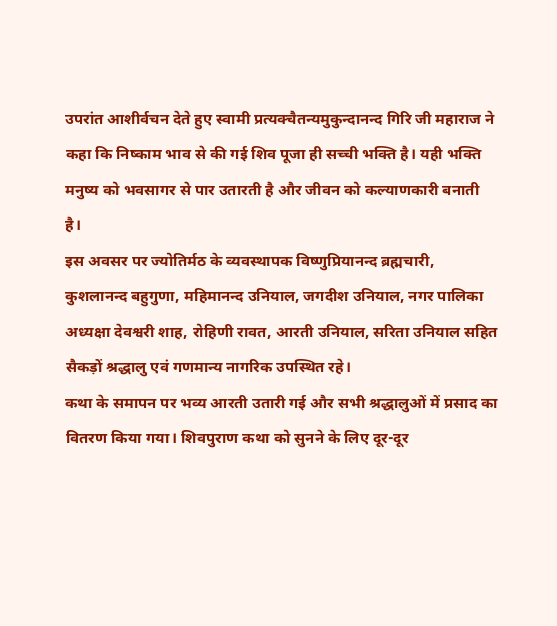उपरांत आशीर्वचन देते हुए स्वामी प्रत्यक्चैतन्यमुकुन्दानन्द गिरि जी महाराज ने कहा कि निष्काम भाव से की गई शिव पूजा ही सच्ची भक्ति है। यही भक्ति मनुष्य को भवसागर से पार उतारती है और जीवन को कल्याणकारी बनाती है।
इस अवसर पर ज्योतिर्मठ के व्यवस्थापक विष्णुप्रियानन्द ब्रह्मचारी, कुशलानन्द बहुगुणा, महिमानन्द उनियाल, जगदीश उनियाल, नगर पालिका अध्यक्षा देवश्वरी शाह, रोहिणी रावत, आरती उनियाल, सरिता उनियाल सहित सैकड़ों श्रद्धालु एवं गणमान्य नागरिक उपस्थित रहे।
कथा के समापन पर भव्य आरती उतारी गई और सभी श्रद्धालुओं में प्रसाद का वितरण किया गया। शिवपुराण कथा को सुनने के लिए दूर-दूर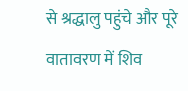से श्रद्धालु पहुंचे और पूरे वातावरण में शिव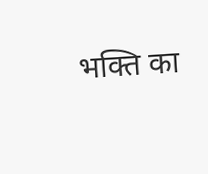भक्ति का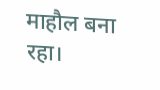माहौल बना रहा।